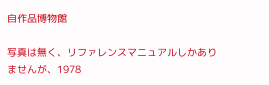自作品博物館

写真は無く、リファレンスマニュアルしかありませんが、1978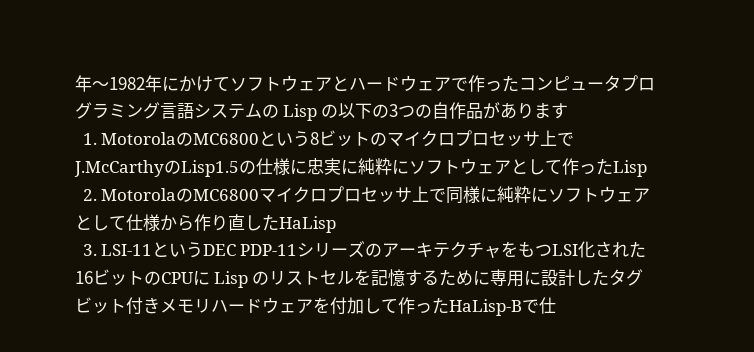年〜1982年にかけてソフトウェアとハードウェアで作ったコンピュータプログラミング言語システムの Lisp の以下の3つの自作品があります
  1. MotorolaのMC6800という8ビットのマイクロプロセッサ上でJ.McCarthyのLisp1.5の仕様に忠実に純粋にソフトウェアとして作ったLisp
  2. MotorolaのMC6800マイクロプロセッサ上で同様に純粋にソフトウェアとして仕様から作り直したHaLisp
  3. LSI-11というDEC PDP-11シリーズのアーキテクチャをもつLSI化された16ビットのCPUに Lisp のリストセルを記憶するために専用に設計したタグビット付きメモリハードウェアを付加して作ったHaLisp-Bで仕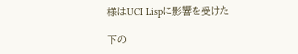様はUCI Lispに影響を受けた

下の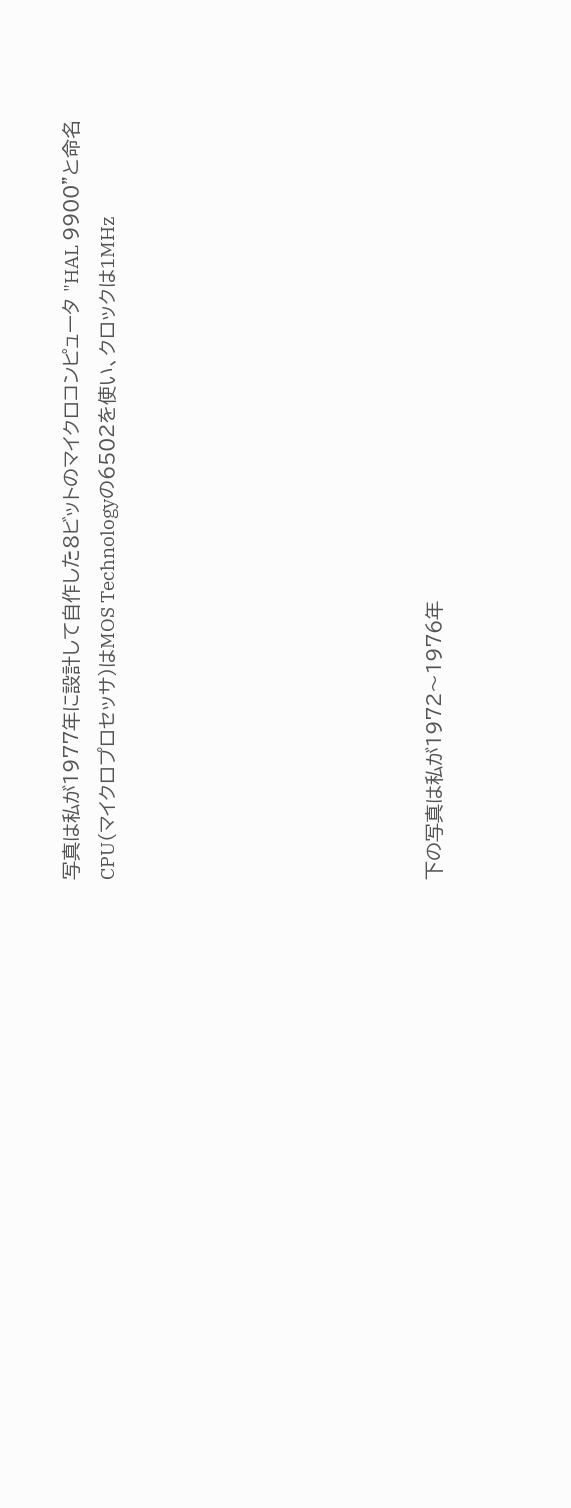写真は私が1977年に設計して自作した8ビットのマイクロコンピュータ "HAL 9900"と命名
CPU(マイクロプロセッサ)はMOS Technologyの6502を使い、クロックは1MHz








下の写真は私が1972〜1976年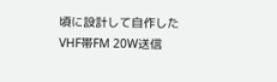頃に設計して自作したVHF帯FM 20W送信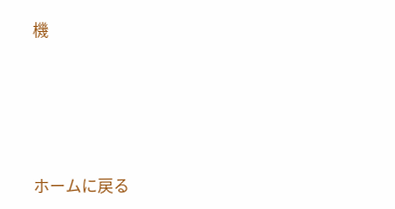機





ホームに戻る